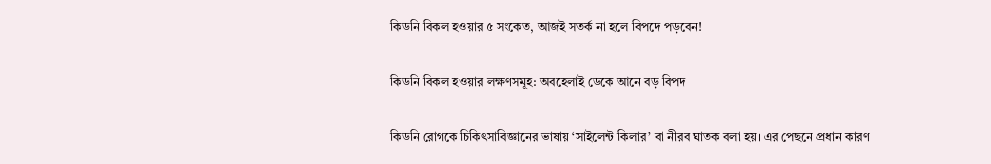কিডনি বিকল হওয়ার ৫ সংকেত, আজই সতর্ক না হলে বিপদে পড়বেন!

কিডনি বিকল হওয়ার লক্ষণসমূহ: অবহেলাই ডেকে আনে বড় বিপদ

কিডনি রোগকে চিকিৎসাবিজ্ঞানের ভাষায় ‘সাইলেন্ট কিলার’ বা নীরব ঘাতক বলা হয়। এর পেছনে প্রধান কারণ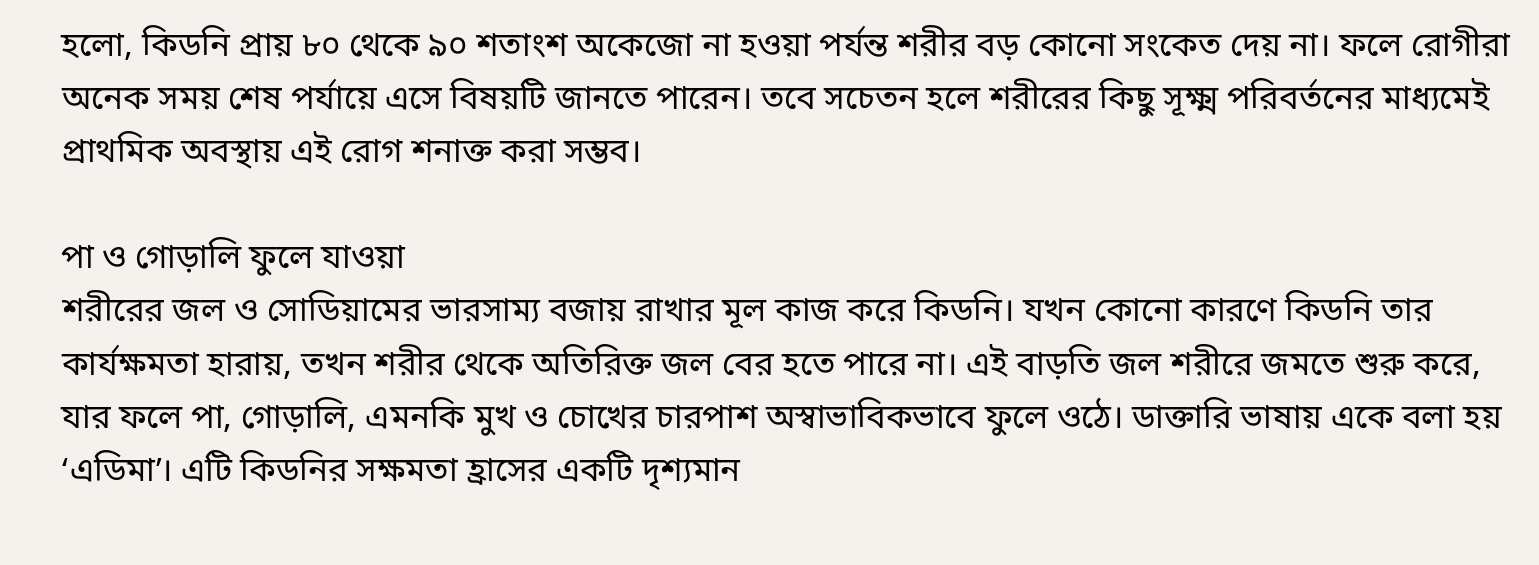হলো, কিডনি প্রায় ৮০ থেকে ৯০ শতাংশ অকেজো না হওয়া পর্যন্ত শরীর বড় কোনো সংকেত দেয় না। ফলে রোগীরা অনেক সময় শেষ পর্যায়ে এসে বিষয়টি জানতে পারেন। তবে সচেতন হলে শরীরের কিছু সূক্ষ্ম পরিবর্তনের মাধ্যমেই প্রাথমিক অবস্থায় এই রোগ শনাক্ত করা সম্ভব।

পা ও গোড়ালি ফুলে যাওয়া
শরীরের জল ও সোডিয়ামের ভারসাম্য বজায় রাখার মূল কাজ করে কিডনি। যখন কোনো কারণে কিডনি তার কার্যক্ষমতা হারায়, তখন শরীর থেকে অতিরিক্ত জল বের হতে পারে না। এই বাড়তি জল শরীরে জমতে শুরু করে, যার ফলে পা, গোড়ালি, এমনকি মুখ ও চোখের চারপাশ অস্বাভাবিকভাবে ফুলে ওঠে। ডাক্তারি ভাষায় একে বলা হয় ‘এডিমা’। এটি কিডনির সক্ষমতা হ্রাসের একটি দৃশ্যমান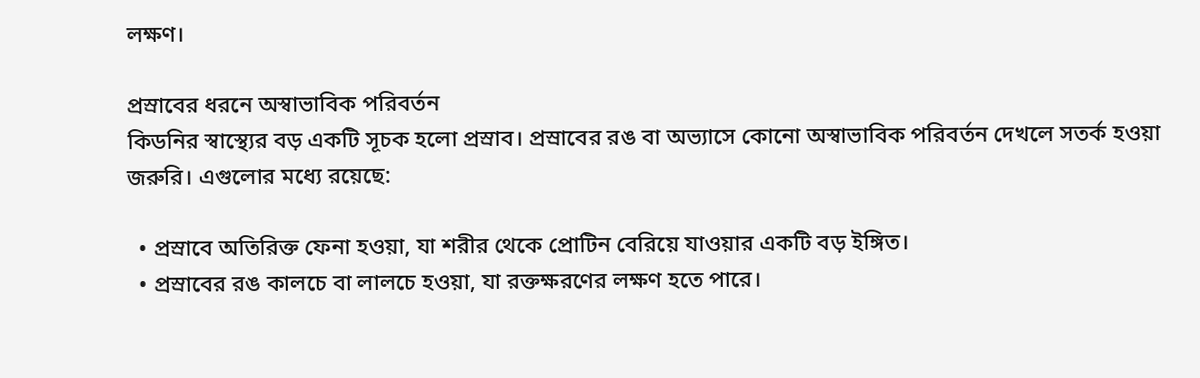লক্ষণ।

প্রস্রাবের ধরনে অস্বাভাবিক পরিবর্তন
কিডনির স্বাস্থ্যের বড় একটি সূচক হলো প্রস্রাব। প্রস্রাবের রঙ বা অভ্যাসে কোনো অস্বাভাবিক পরিবর্তন দেখলে সতর্ক হওয়া জরুরি। এগুলোর মধ্যে রয়েছে:

  • প্রস্রাবে অতিরিক্ত ফেনা হওয়া, যা শরীর থেকে প্রোটিন বেরিয়ে যাওয়ার একটি বড় ইঙ্গিত।
  • প্রস্রাবের রঙ কালচে বা লালচে হওয়া, যা রক্তক্ষরণের লক্ষণ হতে পারে।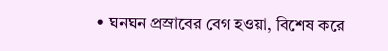• ঘনঘন প্রস্রাবের বেগ হওয়া, বিশেষ করে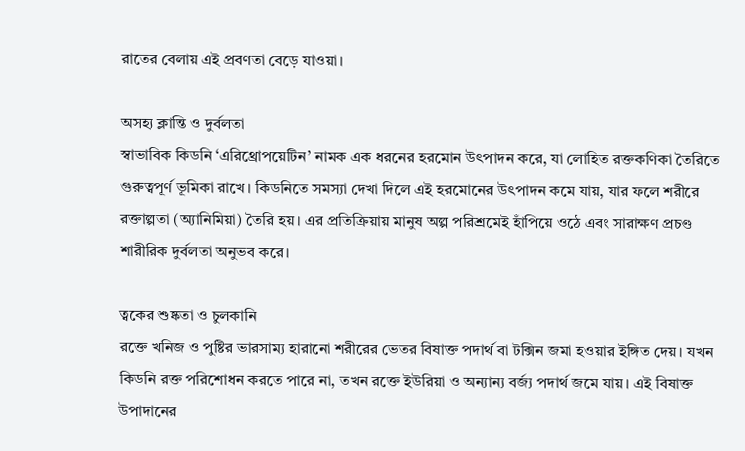রাতের বেলায় এই প্রবণতা বেড়ে যাওয়া।

অসহ্য ক্লান্তি ও দুর্বলতা
স্বাভাবিক কিডনি ‘এরিথ্রোপয়েটিন’ নামক এক ধরনের হরমোন উৎপাদন করে, যা লোহিত রক্তকণিকা তৈরিতে গুরুত্বপূর্ণ ভূমিকা রাখে। কিডনিতে সমস্যা দেখা দিলে এই হরমোনের উৎপাদন কমে যায়, যার ফলে শরীরে রক্তাল্পতা (অ্যানিমিয়া) তৈরি হয়। এর প্রতিক্রিয়ায় মানুষ অল্প পরিশ্রমেই হাঁপিয়ে ওঠে এবং সারাক্ষণ প্রচণ্ড শারীরিক দুর্বলতা অনুভব করে।

ত্বকের শুষ্কতা ও চুলকানি
রক্তে খনিজ ও পুষ্টির ভারসাম্য হারানো শরীরের ভেতর বিষাক্ত পদার্থ বা টক্সিন জমা হওয়ার ইঙ্গিত দেয়। যখন কিডনি রক্ত পরিশোধন করতে পারে না, তখন রক্তে ইউরিয়া ও অন্যান্য বর্জ্য পদার্থ জমে যায়। এই বিষাক্ত উপাদানের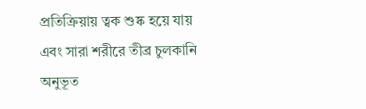প্রতিক্রিয়ায় ত্বক শুষ্ক হয়ে যায় এবং সারা শরীরে তীব্র চুলকানি অনুভূত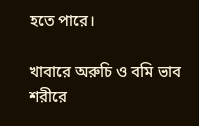হতে পারে।

খাবারে অরুচি ও বমি ভাব
শরীরে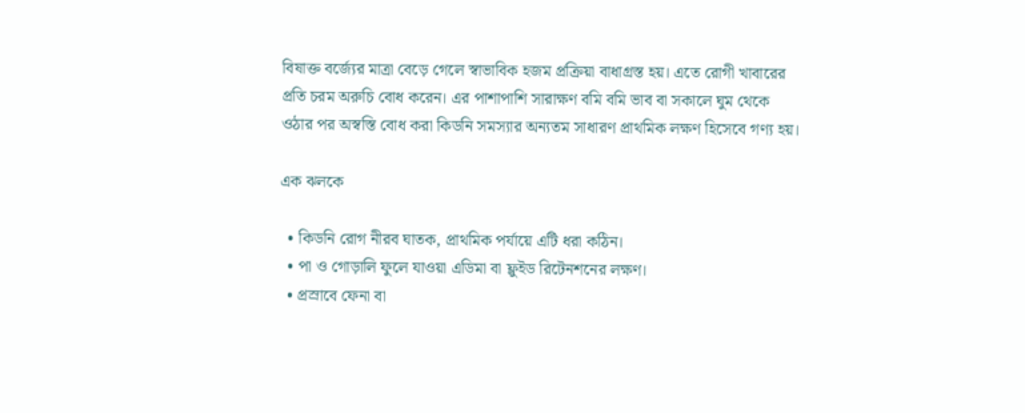বিষাক্ত বর্জ্যের মাত্রা বেড়ে গেলে স্বাভাবিক হজম প্রক্রিয়া বাধাগ্রস্ত হয়। এতে রোগী খাবারের প্রতি চরম অরুচি বোধ করেন। এর পাশাপাশি সারাক্ষণ বমি বমি ভাব বা সকালে ঘুম থেকে ওঠার পর অস্বস্তি বোধ করা কিডনি সমস্যার অন্যতম সাধারণ প্রাথমিক লক্ষণ হিসেবে গণ্য হয়।

এক ঝলকে

  • কিডনি রোগ নীরব ঘাতক, প্রাথমিক পর্যায়ে এটি ধরা কঠিন।
  • পা ও গোড়ালি ফুলে যাওয়া এডিমা বা ফ্লুইড রিটেনশনের লক্ষণ।
  • প্রস্রাবে ফেনা বা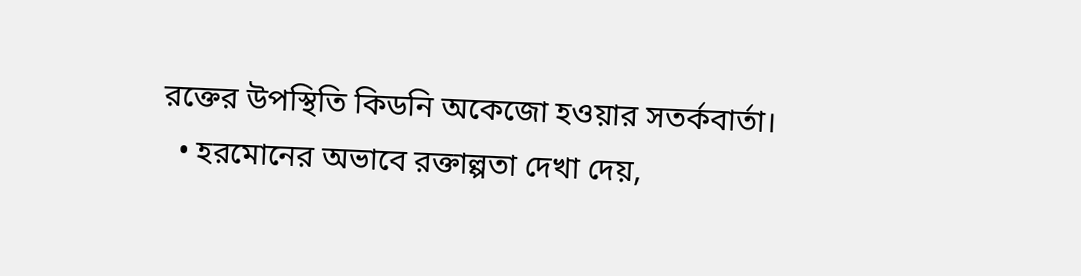রক্তের উপস্থিতি কিডনি অকেজো হওয়ার সতর্কবার্তা।
  • হরমোনের অভাবে রক্তাল্পতা দেখা দেয়,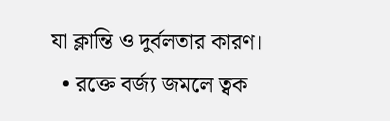যা ক্লান্তি ও দুর্বলতার কারণ।
  • রক্তে বর্জ্য জমলে ত্বক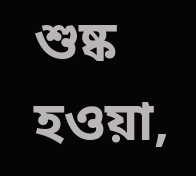শুষ্ক হওয়া,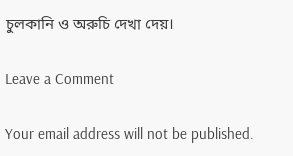চুলকানি ও অরুচি দেখা দেয়।

Leave a Comment

Your email address will not be published.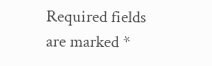Required fields are marked *